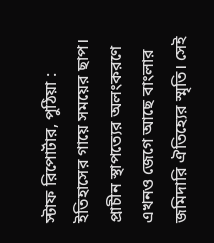স্টাফ রিপোর্টার, পুঠিয়া : ইতিহাসের গায়ে সময়ের ছাপ। প্রাচীন স্থাপত্যের অলংকরণে এখনও জেগে আছে বাংলার জমিদারি ঐতিহ্যের স্মৃতি। সেই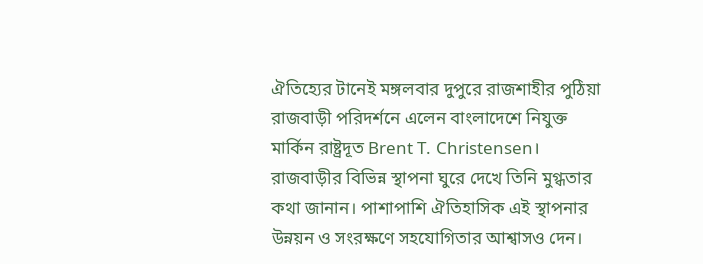ঐতিহ্যের টানেই মঙ্গলবার দুপুরে রাজশাহীর পুঠিয়া রাজবাড়ী পরিদর্শনে এলেন বাংলাদেশে নিযুক্ত মার্কিন রাষ্ট্রদূত Brent T. Christensen। রাজবাড়ীর বিভিন্ন স্থাপনা ঘুরে দেখে তিনি মুগ্ধতার কথা জানান। পাশাপাশি ঐতিহাসিক এই স্থাপনার উন্নয়ন ও সংরক্ষণে সহযোগিতার আশ্বাসও দেন।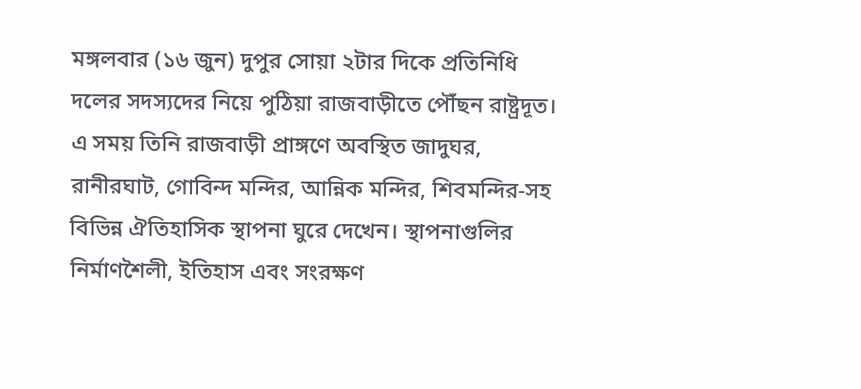মঙ্গলবার (১৬ জুন) দুপুর সোয়া ২টার দিকে প্রতিনিধি দলের সদস্যদের নিয়ে পুঠিয়া রাজবাড়ীতে পৌঁছন রাষ্ট্রদূত। এ সময় তিনি রাজবাড়ী প্রাঙ্গণে অবস্থিত জাদুঘর, রানীরঘাট, গোবিন্দ মন্দির, আন্নিক মন্দির, শিবমন্দির-সহ বিভিন্ন ঐতিহাসিক স্থাপনা ঘুরে দেখেন। স্থাপনাগুলির নির্মাণশৈলী, ইতিহাস এবং সংরক্ষণ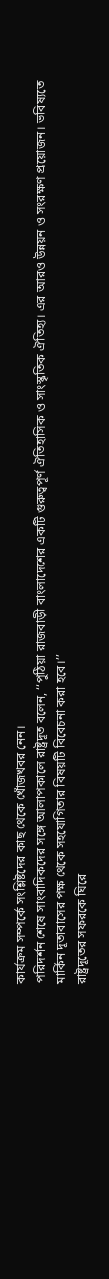কার্যক্রম সম্পর্কে সংশ্লিষ্টদের কাছ থেকে খোঁজখবর নেন।
পরিদর্শন শেষে সাংবাদিকদের সঙ্গে আলাপকালে রাষ্ট্রদূত বলেন, ‘‘পুঠিয়া রাজবাড়ী বাংলাদেশের একটি গুরুত্বপূর্ণ ঐতিহাসিক ও সাংস্কৃতিক ঐতিহ্য। এর আরও উন্নয়ন ও সংরক্ষণ প্রয়োজন। ভবিষ্যতে মার্কিন দূতাবাসের পক্ষ থেকে সহযোগিতার বিষয়টি বিবেচনা করা হবে।’’
রাষ্ট্রদূতের সফরকে ঘিরে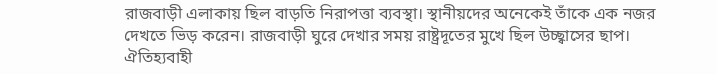রাজবাড়ী এলাকায় ছিল বাড়তি নিরাপত্তা ব্যবস্থা। স্থানীয়দের অনেকেই তাঁকে এক নজর দেখতে ভিড় করেন। রাজবাড়ী ঘুরে দেখার সময় রাষ্ট্রদূতের মুখে ছিল উচ্ছ্বাসের ছাপ। ঐতিহ্যবাহী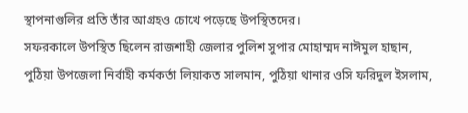স্থাপনাগুলির প্রতি তাঁর আগ্রহও চোখে পড়েছে উপস্থিতদের।
সফরকালে উপস্থিত ছিলেন রাজশাহী জেলার পুলিশ সুপার মোহাম্মদ নাঈমুল হাছান, পুঠিয়া উপজেলা নির্বাহী কর্মকর্তা লিয়াকত সালমান, পুঠিয়া থানার ওসি ফরিদুল ইসলাম,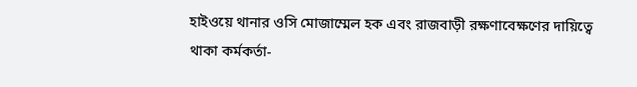হাইওয়ে থানার ওসি মোজাম্মেল হক এবং রাজবাড়ী রক্ষণাবেক্ষণের দায়িত্বে থাকা কর্মকর্তা-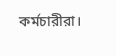কর্মচারীরা।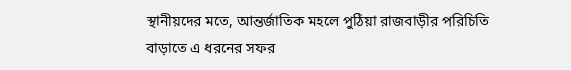স্থানীয়দের মতে, আন্তর্জাতিক মহলে পুঠিয়া রাজবাড়ীর পরিচিতি বাড়াতে এ ধরনের সফর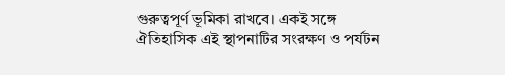গুরুত্বপূর্ণ ভূমিকা রাখবে। একই সঙ্গে ঐতিহাসিক এই স্থাপনাটির সংরক্ষণ ও পর্যটন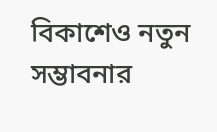বিকাশেও নতুন সম্ভাবনার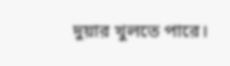দুয়ার খুলতে পারে।